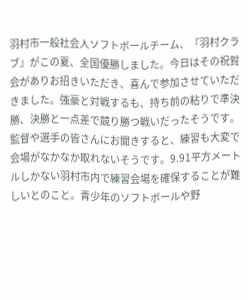羽村市一般社会人ソフトボールチーム、『羽村クラブ』がこの夏、全国優勝しました。今日はその祝賀会がありお招きいただき、喜んで参加させていただきました。強豪と対戦するも、持ち前の粘りで準決勝、決勝と一点差で競り勝つ戦いだったそうです。
監督や選手の皆さんにお聞きすると、練習も大変で会場がなかなか取れないそうです。9.91平方メートルしかない羽村市内で練習会場を確保することが難しいとのこと。青少年のソフトボールや野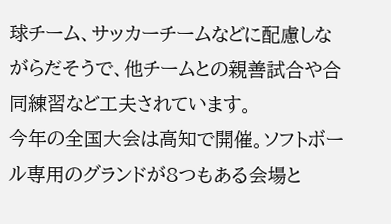球チーム、サッカーチームなどに配慮しながらだそうで、他チームとの親善試合や合同練習など工夫されています。
今年の全国大会は高知で開催。ソフトボール専用のグランドが8つもある会場と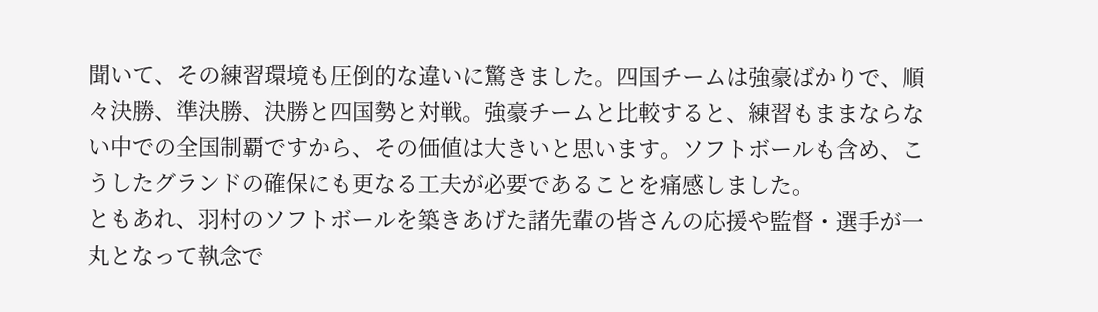聞いて、その練習環境も圧倒的な違いに驚きました。四国チームは強豪ばかりで、順々決勝、準決勝、決勝と四国勢と対戦。強豪チームと比較すると、練習もままならない中での全国制覇ですから、その価値は大きいと思います。ソフトボールも含め、こうしたグランドの確保にも更なる工夫が必要であることを痛感しました。
ともあれ、羽村のソフトボールを築きあげた諸先輩の皆さんの応援や監督・選手が一丸となって執念で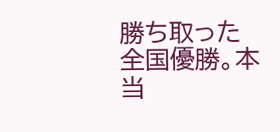勝ち取った全国優勝。本当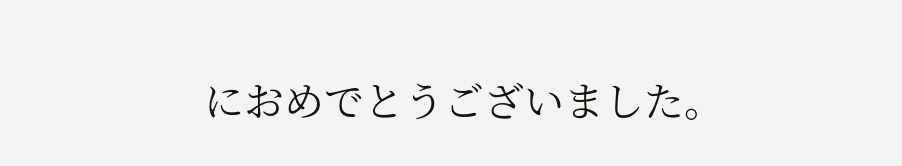におめでとうございました。